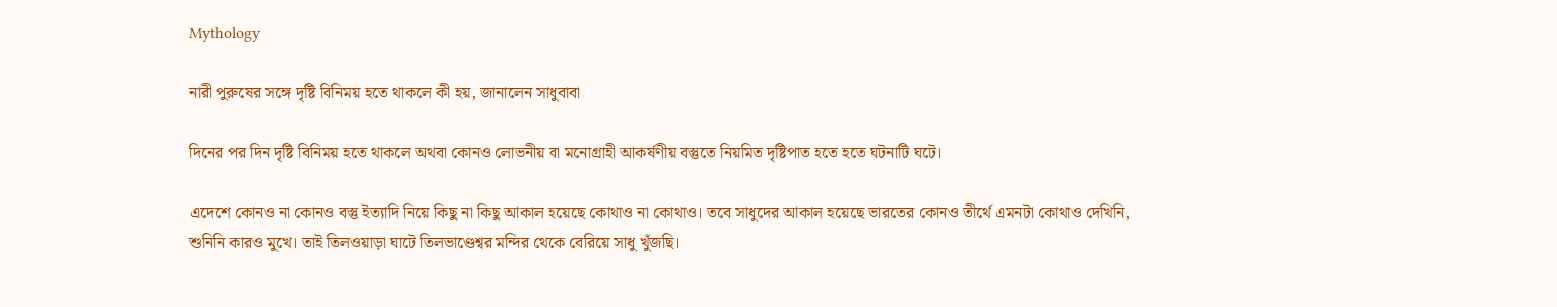Mythology

নারী পুরুষের সঙ্গে দৃষ্টি বিনিময় হতে থাকলে কী হয়, জানালেন সাধুবাবা

দিনের পর দিন দৃষ্টি বিনিময় হতে থাকলে অথবা কোনও লোভনীয় বা মনোগ্রাহী আকর্ষণীয় বস্তুতে নিয়মিত দৃষ্টিপাত হতে হতে ঘটনাটি ঘটে।

এদেশে কোনও না কোনও বস্তু ইত্যাদি নিয়ে কিছু না কিছু আকাল হয়েছে কোথাও না কোথাও। তবে সাধুদের আকাল হয়েছে ভারতের কোনও তীর্থে এমনটা কোথাও দেখিনি, শুনিনি কারও মুখে। তাই তিলওয়াড়া ঘাটে তিলভাণ্ডেশ্বর মন্দির থেকে বেরিয়ে সাধু খুঁজছি।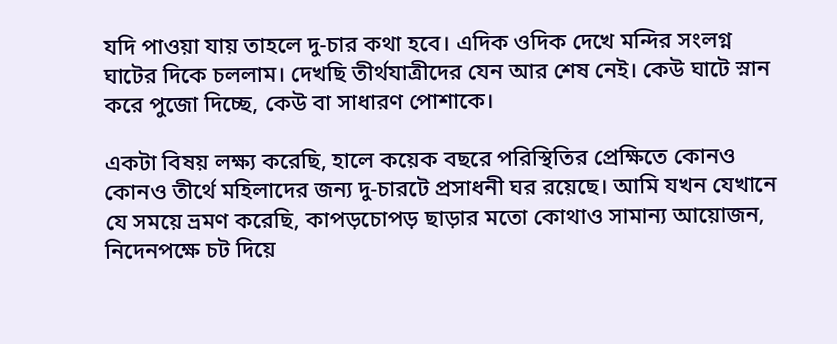যদি পাওয়া যায় তাহলে দু-চার কথা হবে। এদিক ওদিক দেখে মন্দির সংলগ্ন ঘাটের দিকে চললাম। দেখছি তীর্থযাত্রীদের যেন আর শেষ নেই। কেউ ঘাটে স্নান করে পুজো দিচ্ছে, কেউ বা সাধারণ পোশাকে।

একটা বিষয় লক্ষ্য করেছি, হালে কয়েক বছরে পরিস্থিতির প্রেক্ষিতে কোনও কোনও তীর্থে মহিলাদের জন্য দু-চারটে প্রসাধনী ঘর রয়েছে। আমি যখন যেখানে যে সময়ে ভ্রমণ করেছি, কাপড়চোপড় ছাড়ার মতো কোথাও সামান্য আয়োজন, নিদেনপক্ষে চট দিয়ে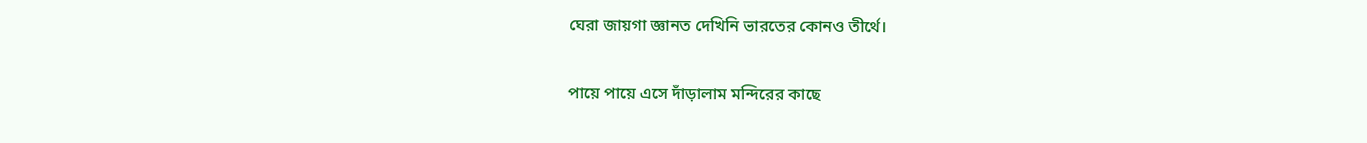ঘেরা জায়গা জ্ঞানত দেখিনি ভারতের কোনও তীর্থে।

পায়ে পায়ে এসে দাঁড়ালাম মন্দিরের কাছে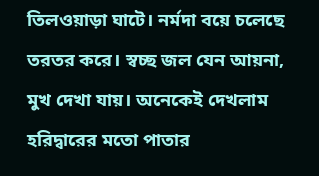তিলওয়াড়া ঘাটে। নর্মদা বয়ে চলেছে তরতর করে। স্বচ্ছ জল যেন আয়না, মুখ দেখা যায়। অনেকেই দেখলাম হরিদ্বারের মতো পাতার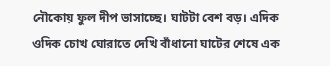নৌকোয় ফুল দীপ ভাসাচ্ছে। ঘাটটা বেশ বড়। এদিক ওদিক চোখ ঘোরাতে দেখি বাঁধানো ঘাটের শেষে এক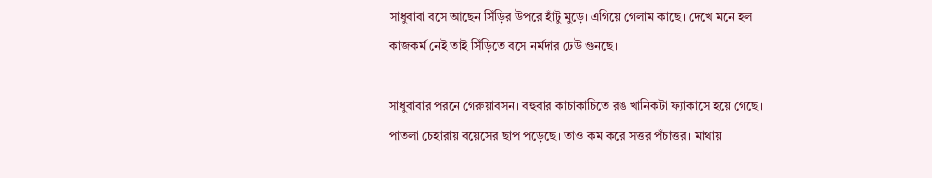সাধুবাবা বসে আছেন সিঁড়ির উপরে হাঁটু মুড়ে। এগিয়ে গেলাম কাছে। দেখে মনে হল কাজকর্ম নেই তাই সিঁড়িতে বসে নর্মদার ঢেউ গুনছে।

সাধুবাবার পরনে গেরুয়াবসন। বহুবার কাচাকাচিতে রঙ খানিকটা ফ্যাকাসে হয়ে গেছে। পাতলা চেহারায় বয়েসের ছাপ পড়েছে। তাও কম করে সত্তর পঁচাত্তর। মাথায়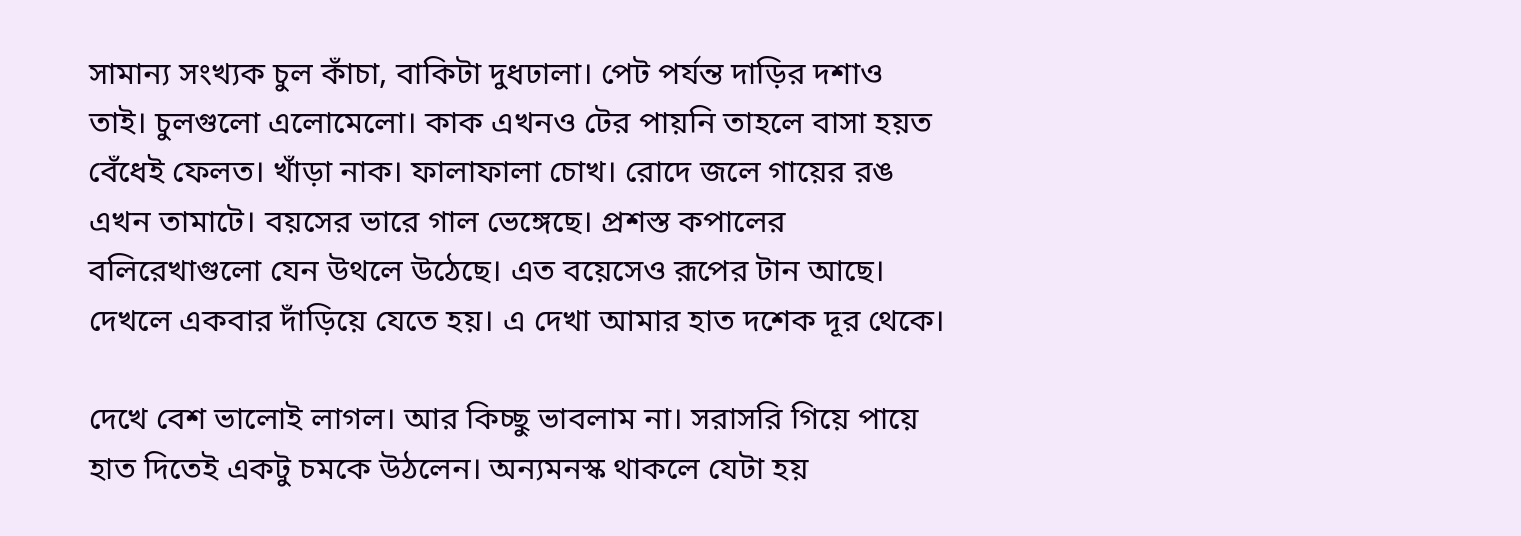সামান্য সংখ্যক চুল কাঁচা, বাকিটা দুধঢালা। পেট পর্যন্ত দাড়ির দশাও তাই। চুলগুলো এলোমেলো। কাক এখনও টের পায়নি তাহলে বাসা হয়ত বেঁধেই ফেলত। খাঁড়া নাক। ফালাফালা চোখ। রোদে জলে গায়ের রঙ এখন তামাটে। বয়সের ভারে গাল ভেঙ্গেছে। প্রশস্ত কপালের বলিরেখাগুলো যেন উথলে উঠেছে। এত বয়েসেও রূপের টান আছে। দেখলে একবার দাঁড়িয়ে যেতে হয়। এ দেখা আমার হাত দশেক দূর থেকে।

দেখে বেশ ভালোই লাগল। আর কিচ্ছু ভাবলাম না। সরাসরি গিয়ে পায়ে হাত দিতেই একটু চমকে উঠলেন। অন্যমনস্ক থাকলে যেটা হয়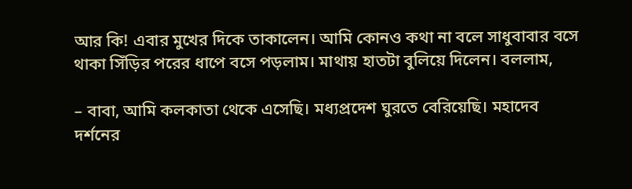আর কি! এবার মুখের দিকে তাকালেন। আমি কোনও কথা না বলে সাধুবাবার বসে থাকা সিঁড়ির পরের ধাপে বসে পড়লাম। মাথায় হাতটা বুলিয়ে দিলেন। বললাম,

– বাবা, আমি কলকাতা থেকে এসেছি। মধ্যপ্রদেশ ঘুরতে বেরিয়েছি। মহাদেব দর্শনের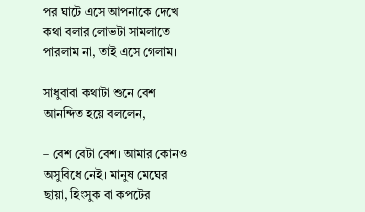পর ঘাটে এসে আপনাকে দেখে কথা বলার লোভটা সামলাতে পারলাম না, তাই এসে গেলাম।

সাধুবাবা কথাটা শুনে বেশ আনন্দিত হয়ে বললেন,

– বেশ বেটা বেশ। আমার কোনও অসুবিধে নেই। মানুষ মেঘের ছায়া, হিংসুক বা কপটের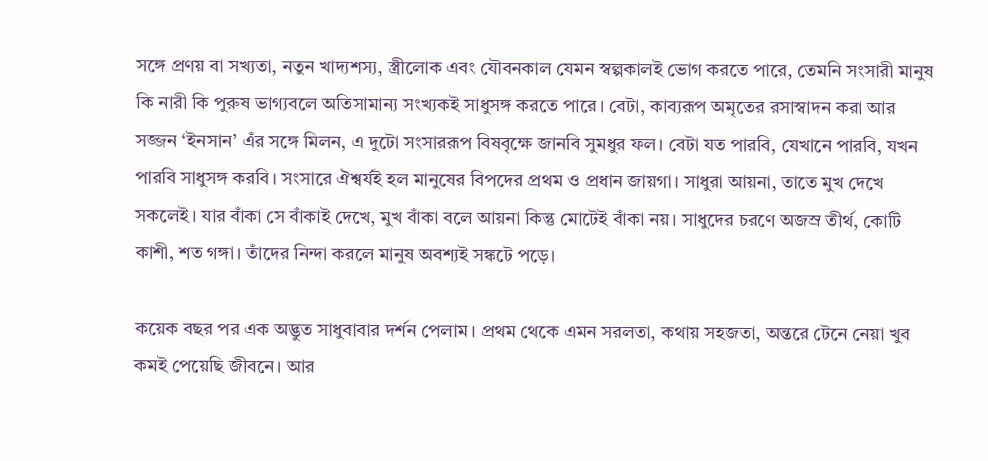সঙ্গে প্রণয় বা সখ্যতা, নতুন খাদ্যশস্য, স্ত্রীলোক এবং যৌবনকাল যেমন স্বল্পকালই ভোগ করতে পারে, তেমনি সংসারী মানুষ কি নারী কি পুরুষ ভাগ্যবলে অতিসামান্য সংখ্যকই সাধুসঙ্গ করতে পারে। বেটা, কাব্যরূপ অমৃতের রসাস্বাদন করা আর সজ্জন ‘ইনসান’ এঁর সঙ্গে মিলন, এ দুটো সংসাররূপ বিষবৃক্ষে জানবি সুমধুর ফল। বেটা যত পারবি, যেখানে পারবি, যখন পারবি সাধুসঙ্গ করবি। সংসারে ঐশ্বর্যই হল মানুষের বিপদের প্রথম ও প্রধান জায়গা। সাধুরা আয়না, তাতে মুখ দেখে সকলেই। যার বাঁকা সে বাঁকাই দেখে, মুখ বাঁকা বলে আয়না কিন্তু মোটেই বাঁকা নয়। সাধুদের চরণে অজস্র তীর্থ, কোটি কাশী, শত গঙ্গা। তাঁদের নিন্দা করলে মানুষ অবশ্যই সঙ্কটে পড়ে।

কয়েক বছর পর এক অদ্ভুত সাধুবাবার দর্শন পেলাম। প্রথম থেকে এমন সরলতা, কথায় সহজতা, অন্তরে টেনে নেয়া খুব কমই পেয়েছি জীবনে। আর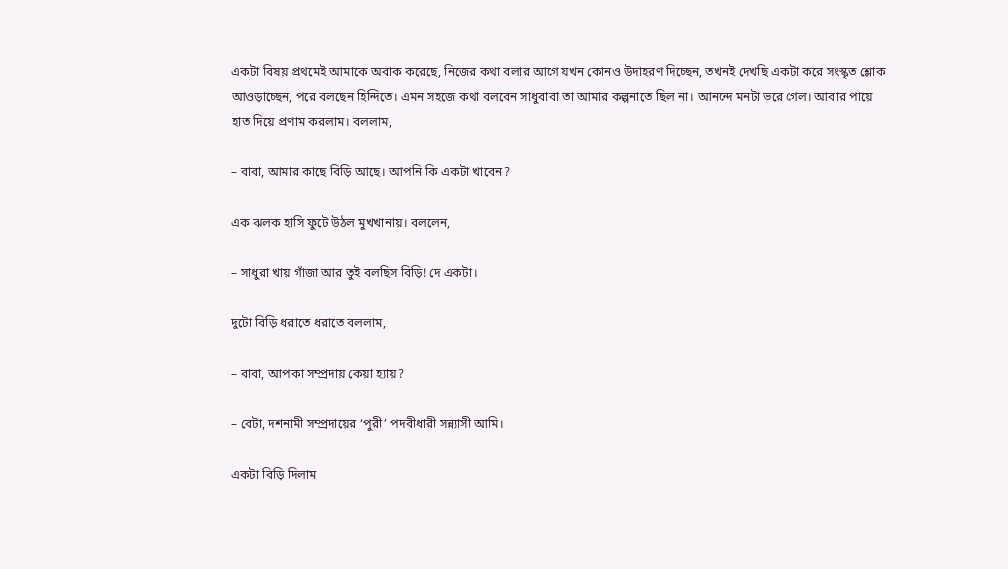একটা বিষয় প্রথমেই আমাকে অবাক করেছে, নিজের কথা বলার আগে যখন কোনও উদাহরণ দিচ্ছেন, তখনই দেখছি একটা করে সংস্কৃত শ্লোক আওড়াচ্ছেন, পরে বলছেন হিন্দিতে। এমন সহজে কথা বলবেন সাধুবাবা তা আমার কল্পনাতে ছিল না। আনন্দে মনটা ভরে গেল। আবার পায়ে হাত দিয়ে প্রণাম করলাম। বললাম,

– বাবা, আমার কাছে বিড়ি আছে। আপনি কি একটা খাবেন?

এক ঝলক হাসি ফুটে উঠল মুখখানায়। বললেন,

– সাধুরা খায় গাঁজা আর তুই বলছিস বিড়ি! দে একটা।

দুটো বিড়ি ধরাতে ধরাতে বললাম,

– বাবা, আপকা সম্প্রদায় কেয়া হ্যায়?

– বেটা, দশনামী সম্প্রদায়ের ‘পুরী’ পদবীধারী সন্ন্যাসী আমি।

একটা বিড়ি দিলাম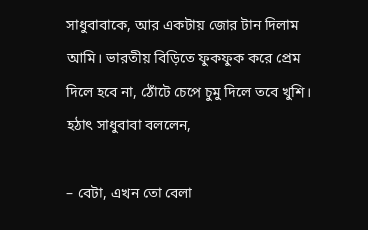সাধুবাবাকে, আর একটায় জোর টান দিলাম আমি। ভারতীয় বিড়িতে ফুকফুক করে প্রেম দিলে হবে না, ঠোঁটে চেপে চুমু দিলে তবে খুশি। হঠাৎ সাধুবাবা বললেন,

– বেটা, এখন তো বেলা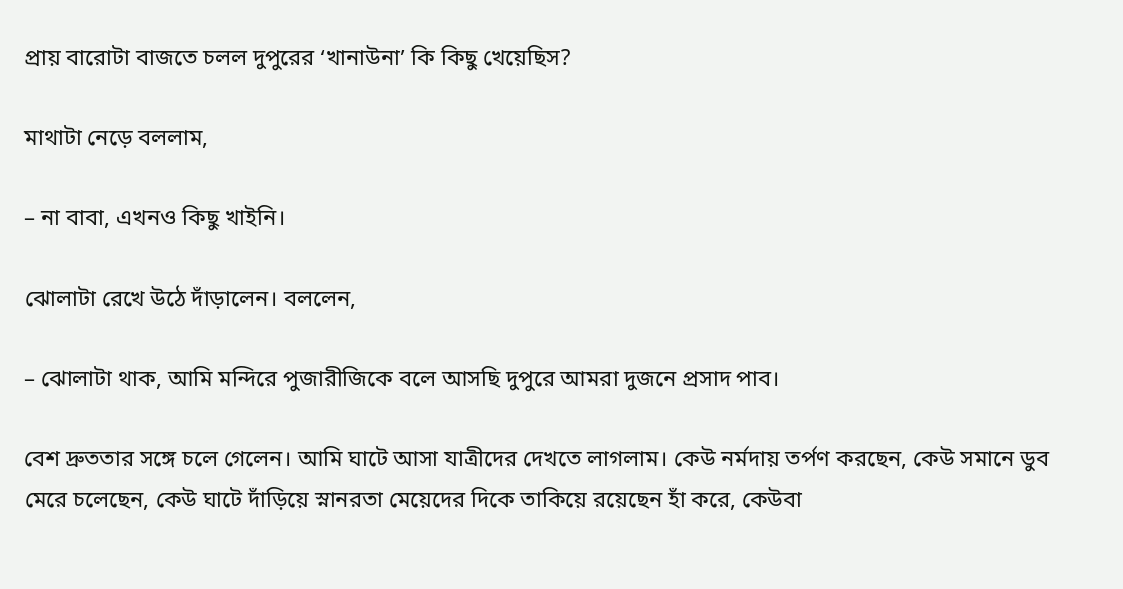প্রায় বারোটা বাজতে চলল দুপুরের ‘খানাউনা’ কি কিছু খেয়েছিস?

মাথাটা নেড়ে বললাম,

– না বাবা, এখনও কিছু খাইনি।

ঝোলাটা রেখে উঠে দাঁড়ালেন। বললেন,

– ঝোলাটা থাক, আমি মন্দিরে পুজারীজিকে বলে আসছি দুপুরে আমরা দুজনে প্রসাদ পাব।

বেশ দ্রুততার সঙ্গে চলে গেলেন। আমি ঘাটে আসা যাত্রীদের দেখতে লাগলাম। কেউ নর্মদায় তর্পণ করছেন, কেউ সমানে ডুব মেরে চলেছেন, কেউ ঘাটে দাঁড়িয়ে স্নানরতা মেয়েদের দিকে তাকিয়ে রয়েছেন হাঁ করে, কেউবা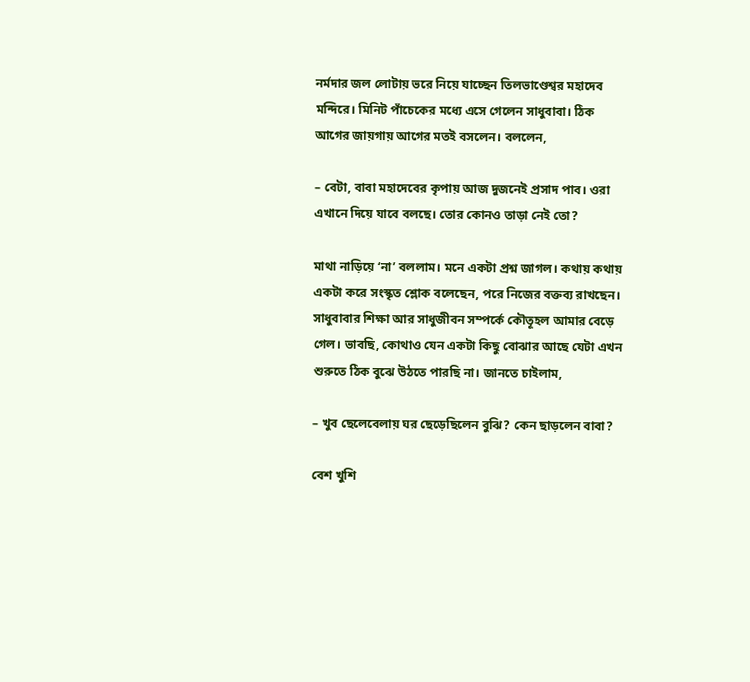নর্মদার জল লোটায় ভরে নিয়ে যাচ্ছেন তিলভাণ্ডেশ্বর মহাদেব মন্দিরে। মিনিট পাঁচেকের মধ্যে এসে গেলেন সাধুবাবা। ঠিক আগের জায়গায় আগের মতই বসলেন। বললেন,

– বেটা, বাবা মহাদেবের কৃপায় আজ দুজনেই প্রসাদ পাব। ওরা এখানে দিয়ে যাবে বলছে। তোর কোনও তাড়া নেই তো?

মাথা নাড়িয়ে ‘না’ বললাম। মনে একটা প্রশ্ন জাগল। কথায় কথায় একটা করে সংস্কৃত শ্লোক বলেছেন, পরে নিজের বক্তব্য রাখছেন। সাধুবাবার শিক্ষা আর সাধুজীবন সম্পর্কে কৌতূহল আমার বেড়ে গেল। ভাবছি, কোথাও যেন একটা কিছু বোঝার আছে যেটা এখন শুরুতে ঠিক বুঝে উঠতে পারছি না। জানতে চাইলাম,

– খুব ছেলেবেলায় ঘর ছেড়েছিলেন বুঝি? কেন ছাড়লেন বাবা?

বেশ খুশি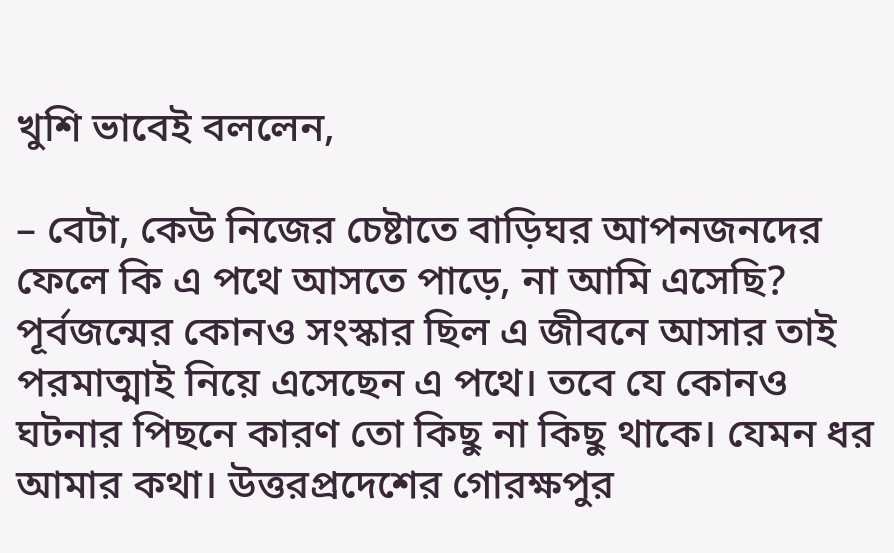খুশি ভাবেই বললেন,

– বেটা, কেউ নিজের চেষ্টাতে বাড়িঘর আপনজনদের ফেলে কি এ পথে আসতে পাড়ে, না আমি এসেছি? পূর্বজন্মের কোনও সংস্কার ছিল এ জীবনে আসার তাই পরমাত্মাই নিয়ে এসেছেন এ পথে। তবে যে কোনও ঘটনার পিছনে কারণ তো কিছু না কিছু থাকে। যেমন ধর আমার কথা। উত্তরপ্রদেশের গোরক্ষপুর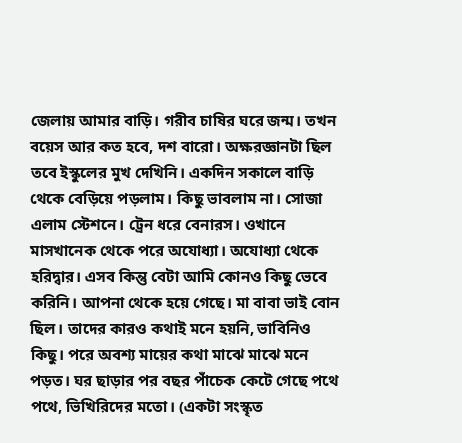জেলায় আমার বাড়ি। গরীব চাষির ঘরে জন্ম। তখন বয়েস আর কত হবে, দশ বারো। অক্ষরজ্ঞানটা ছিল তবে ইস্কুলের মুখ দেখিনি। একদিন সকালে বাড়ি থেকে বেড়িয়ে পড়লাম। কিছু ভাবলাম না। সোজা এলাম স্টেশনে। ট্রেন ধরে বেনারস। ওখানে মাসখানেক থেকে পরে অযোধ্যা। অযোধ্যা থেকে হরিদ্বার। এসব কিন্তু বেটা আমি কোনও কিছু ভেবে করিনি। আপনা থেকে হয়ে গেছে। মা বাবা ভাই বোন ছিল। তাদের কারও কথাই মনে হয়নি, ভাবিনিও কিছু। পরে অবশ্য মায়ের কথা মাঝে মাঝে মনে পড়ত। ঘর ছাড়ার পর বছর পাঁচেক কেটে গেছে পথে পথে, ভিখিরিদের মতো। (একটা সংস্কৃত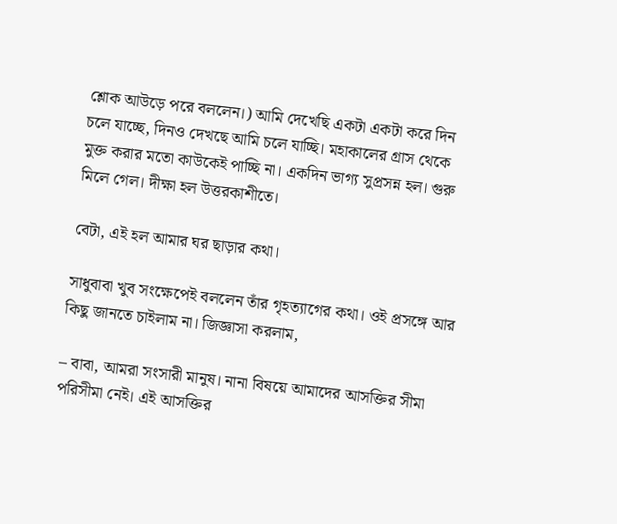শ্লোক আউড়ে পরে বললেন।) আমি দেখেছি একটা একটা করে দিন চলে যাচ্ছে, দিনও দেখছে আমি চলে যাচ্ছি। মহাকালের গ্রাস থেকে মুক্ত করার মতো কাউকেই পাচ্ছি না। একদিন ভাগ্য সুপ্রসন্ন হল। গুরু মিলে গেল। দীক্ষা হল উত্তরকাশীতে।

বেটা, এই হল আমার ঘর ছাড়ার কথা।

সাধুবাবা খুব সংক্ষেপেই বললেন তাঁর গৃহত্যাগের কথা। ওই প্রসঙ্গে আর কিছু জানতে চাইলাম না। জিজ্ঞাসা করলাম,

– বাবা, আমরা সংসারী মানুষ। নানা বিষয়ে আমাদের আসক্তির সীমা পরিসীমা নেই। এই আসক্তির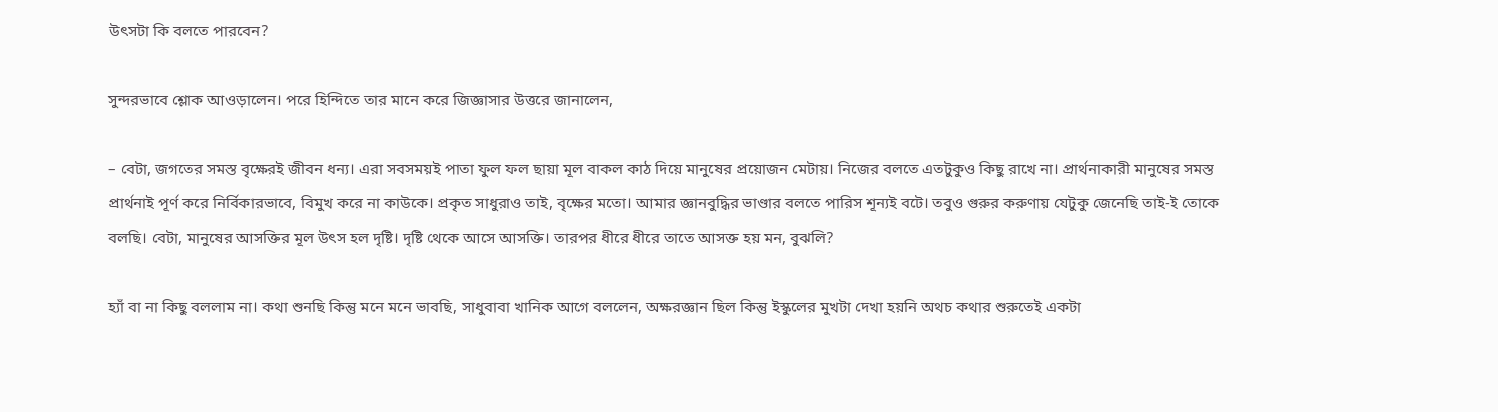উৎসটা কি বলতে পারবেন?

সুন্দরভাবে শ্লোক আওড়ালেন। পরে হিন্দিতে তার মানে করে জিজ্ঞাসার উত্তরে জানালেন,

– বেটা, জগতের সমস্ত বৃক্ষেরই জীবন ধন্য। এরা সবসময়ই পাতা ফুল ফল ছায়া মূল বাকল কাঠ দিয়ে মানুষের প্রয়োজন মেটায়। নিজের বলতে এতটুকুও কিছু রাখে না। প্রার্থনাকারী মানুষের সমস্ত প্রার্থনাই পূর্ণ করে নির্বিকারভাবে, বিমুখ করে না কাউকে। প্রকৃত সাধুরাও তাই, বৃক্ষের মতো। আমার জ্ঞানবুদ্ধির ভাণ্ডার বলতে পারিস শূন্যই বটে। তবুও গুরুর করুণায় যেটুকু জেনেছি তাই-ই তোকে বলছি। বেটা, মানুষের আসক্তির মূল উৎস হল দৃষ্টি। দৃষ্টি থেকে আসে আসক্তি। তারপর ধীরে ধীরে তাতে আসক্ত হয় মন, বুঝলি?

হ্যাঁ বা না কিছু বললাম না। কথা শুনছি কিন্তু মনে মনে ভাবছি, সাধুবাবা খানিক আগে বললেন, অক্ষরজ্ঞান ছিল কিন্তু ইস্কুলের মুখটা দেখা হয়নি অথচ কথার শুরুতেই একটা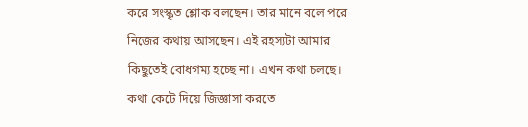করে সংস্কৃত শ্লোক বলছেন। তার মানে বলে পরে নিজের কথায় আসছেন। এই রহস্যটা আমার কিছুতেই বোধগম্য হচ্ছে না। এখন কথা চলছে। কথা কেটে দিয়ে জিজ্ঞাসা করতে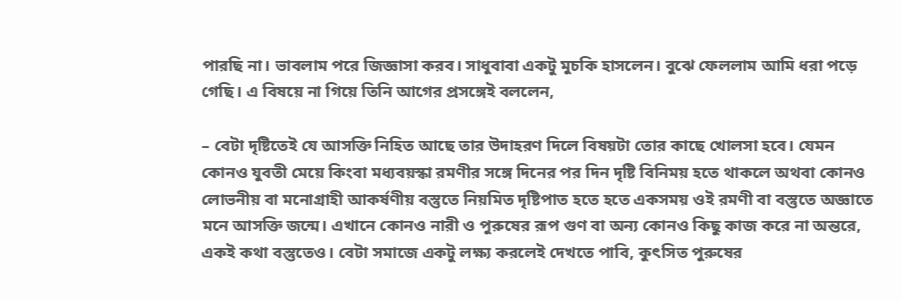পারছি না। ভাবলাম পরে জিজ্ঞাসা করব। সাধুবাবা একটু মুচকি হাসলেন। বুঝে ফেললাম আমি ধরা পড়ে গেছি। এ বিষয়ে না গিয়ে তিনি আগের প্রসঙ্গেই বললেন,

– বেটা দৃষ্টিতেই যে আসক্তি নিহিত আছে তার উদাহরণ দিলে বিষয়টা তোর কাছে খোলসা হবে। যেমন কোনও যুবতী মেয়ে কিংবা মধ্যবয়স্কা রমণীর সঙ্গে দিনের পর দিন দৃষ্টি বিনিময় হতে থাকলে অথবা কোনও লোভনীয় বা মনোগ্রাহী আকর্ষণীয় বস্তুতে নিয়মিত দৃষ্টিপাত হতে হতে একসময় ওই রমণী বা বস্তুতে অজ্ঞাতে মনে আসক্তি জন্মে। এখানে কোনও নারী ও পুরুষের রূপ গুণ বা অন্য কোনও কিছু কাজ করে না অন্তরে, একই কথা বস্তুতেও। বেটা সমাজে একটু লক্ষ্য করলেই দেখতে পাবি, কুৎসিত পুরুষের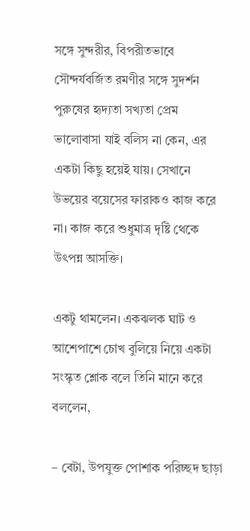সঙ্গে সুন্দরীর, বিপরীতভাবে সৌন্দর্যবর্জিত রমণীর সঙ্গে সুদর্শন পুরুষের হৃদ্যতা সখ্যতা প্রেম ভালোবাসা যাই বলিস না কেন, এর একটা কিছু হয়েই যায়। সেখানে উভয়ের বয়েসের ফারাকও কাজ করে না। কাজ করে শুধুমাত্র দৃষ্টি থেকে উৎপন্ন আসক্তি।

একটু থামলেন। একঝলক ঘাট ও আশেপাশে চোখ বুলিয়ে নিয়ে একটা সংস্কৃত শ্লোক বলে তিনি মানে করে বললেন,

– বেটা, উপযুক্ত পোশাক পরিচ্ছদ ছাড়া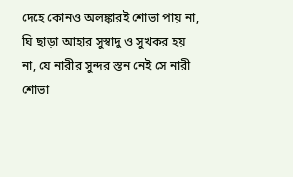দেহে কোনও অলঙ্কারই শোভা পায় না, ঘি ছাড়া আহার সুস্বাদু ও সুখকর হয় না, যে নারীর সুন্দর স্তন নেই সে নারী শোভা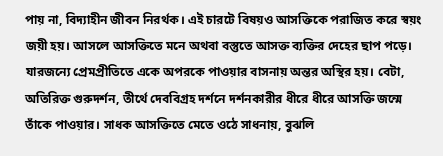পায় না, বিদ্যাহীন জীবন নিরর্থক। এই চারটে বিষয়ও আসক্তিকে পরাজিত করে স্বয়ং জয়ী হয়। আসলে আসক্তিতে মনে অথবা বস্তুতে আসক্ত ব্যক্তির দেহের ছাপ পড়ে। যারজন্যে প্রেমপ্রীতিতে একে অপরকে পাওয়ার বাসনায় অন্তর অস্থির হয়। বেটা, অতিরিক্ত গুরুদর্শন, তীর্থে দেববিগ্রহ দর্শনে দর্শনকারীর ধীরে ধীরে আসক্তি জন্মে তাঁকে পাওয়ার। সাধক আসক্তিতে মেতে ওঠে সাধনায়, বুঝলি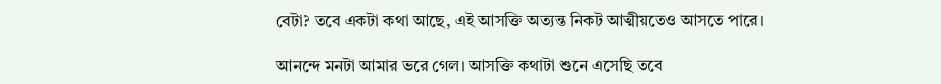বেটা? তবে একটা কথা আছে, এই আসক্তি অত্যন্ত নিকট আত্মীয়তেও আসতে পারে।

আনন্দে মনটা আমার ভরে গেল। আসক্তি কথাটা শুনে এসেছি তবে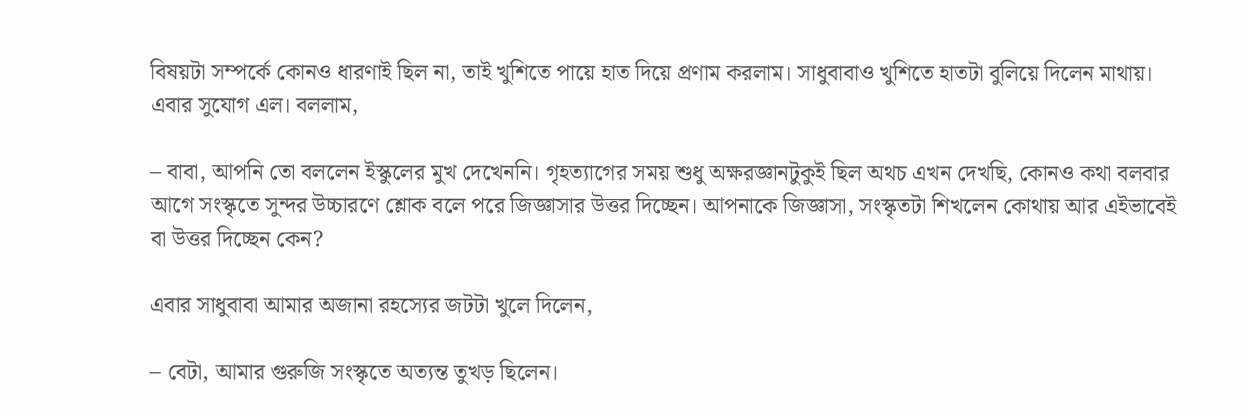বিষয়টা সম্পর্কে কোনও ধারণাই ছিল না, তাই খুশিতে পায়ে হাত দিয়ে প্রণাম করলাম। সাধুবাবাও খুশিতে হাতটা বুলিয়ে দিলেন মাথায়। এবার সুযোগ এল। বললাম,

– বাবা, আপনি তো বললেন ইস্কুলের মুখ দেখেননি। গৃহত্যাগের সময় শুধু অক্ষরজ্ঞানটুকুই ছিল অথচ এখন দেখছি, কোনও কথা বলবার আগে সংস্কৃতে সুন্দর উচ্চারণে শ্লোক বলে পরে জিজ্ঞাসার উত্তর দিচ্ছেন। আপনাকে জিজ্ঞাসা, সংস্কৃতটা শিখলেন কোথায় আর এইভাবেই বা উত্তর দিচ্ছেন কেন?

এবার সাধুবাবা আমার অজানা রহস্যের জটটা খুলে দিলেন,

– বেটা, আমার গুরুজি সংস্কৃতে অত্যন্ত তুখড় ছিলেন।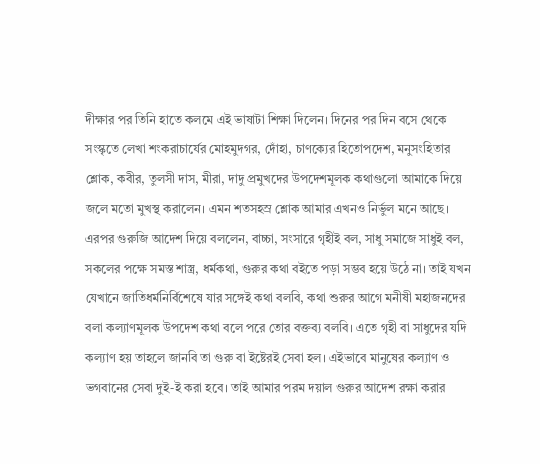দীক্ষার পর তিনি হাতে কলমে এই ভাষাটা শিক্ষা দিলেন। দিনের পর দিন বসে থেকে সংস্কৃতে লেখা শংকরাচার্যের মোহমুদগর, দোঁহা, চাণক্যের হিতোপদেশ, মনুসংহিতার শ্লোক, কবীর, তুলসী দাস, মীরা, দাদু প্রমুখদের উপদেশমূলক কথাগুলো আমাকে দিয়ে জলে মতো মুখস্থ করালেন। এমন শতসহস্র শ্লোক আমার এখনও নির্ভুল মনে আছে। এরপর গুরুজি আদেশ দিয়ে বললেন, বাচ্চা, সংসারে গৃহীই বল, সাধু সমাজে সাধুই বল, সকলের পক্ষে সমস্ত শাস্ত্র, ধর্মকথা, গুরুর কথা বইতে পড়া সম্ভব হয়ে উঠে না। তাই যখন যেখানে জাতিধর্মনির্বিশেষে যার সঙ্গেই কথা বলবি, কথা শুরুর আগে মনীষী মহাজনদের বলা কল্যাণমূলক উপদেশ কথা বলে পরে তোর বক্তব্য বলবি। এতে গৃহী বা সাধুদের যদি কল্যাণ হয় তাহলে জানবি তা গুরু বা ইষ্টেরই সেবা হল। এইভাবে মানুষের কল্যাণ ও ভগবানের সেবা দুই-ই করা হবে। তাই আমার পরম দয়াল গুরুর আদেশ রক্ষা করার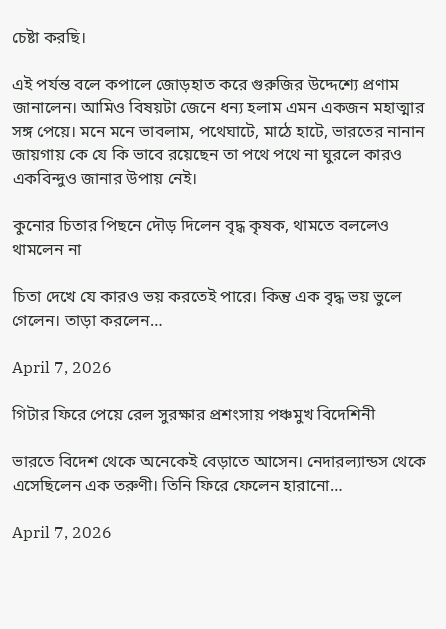চেষ্টা করছি।

এই পর্যন্ত বলে কপালে জোড়হাত করে গুরুজির উদ্দেশ্যে প্রণাম জানালেন। আমিও বিষয়টা জেনে ধন্য হলাম এমন একজন মহাত্মার সঙ্গ পেয়ে। মনে মনে ভাবলাম, পথেঘাটে, মাঠে হাটে, ভারতের নানান জায়গায় কে যে কি ভাবে রয়েছেন তা পথে পথে না ঘুরলে কারও একবিন্দুও জানার উপায় নেই।

কুনোর চিতার পিছনে দৌড় দিলেন বৃদ্ধ কৃষক, থামতে বললেও থামলেন না

চিতা দেখে যে কারও ভয় করতেই পারে। কিন্তু এক বৃদ্ধ ভয় ভুলে গেলেন। তাড়া করলেন…

April 7, 2026

গিটার ফিরে পেয়ে রেল সুরক্ষার প্রশংসায় পঞ্চমুখ বিদেশিনী

ভারতে বিদেশ থেকে অনেকেই বেড়াতে আসেন। নেদারল্যান্ডস থেকে এসেছিলেন এক তরুণী। তিনি ফিরে ফেলেন হারানো…

April 7, 2026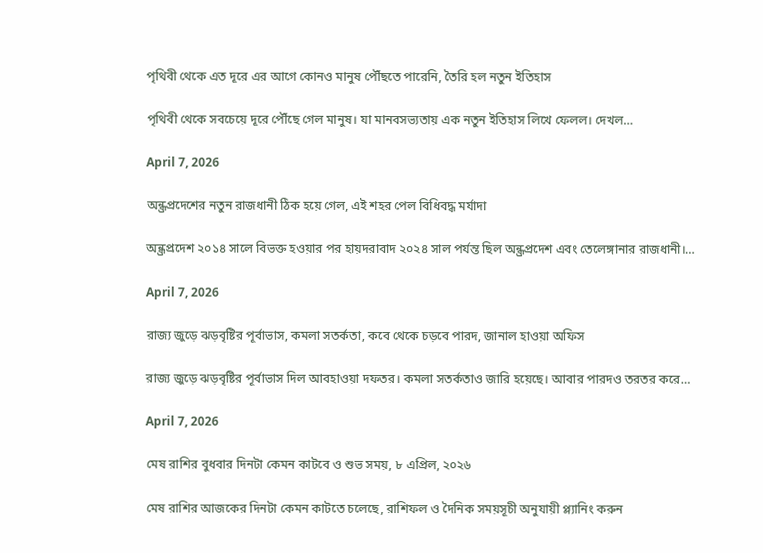পৃথিবী থেকে এত দূরে এর আগে কোনও মানুষ পৌঁছতে পারেনি, তৈরি হল নতুন ইতিহাস

পৃথিবী থেকে সবচেয়ে দূরে পৌঁছে গেল মানুষ। যা মানবসভ্যতায় এক নতুন ইতিহাস লিখে ফেলল। দেখল…

April 7, 2026

অন্ধ্রপ্রদেশের নতুন রাজধানী ঠিক হয়ে গেল, এই শহর পেল বিধিবদ্ধ মর্যাদা

অন্ধ্রপ্রদেশ ২০১৪ সালে বিভক্ত হওয়ার পর হায়দরাবাদ ২০২৪ সাল পর্যন্ত ছিল অন্ধ্রপ্রদেশ এবং তেলেঙ্গানার রাজধানী।…

April 7, 2026

রাজ্য জুড়ে ঝড়বৃষ্টির পূর্বাভাস, কমলা সতর্কতা, কবে থেকে চড়বে পারদ, জানাল হাওয়া অফিস

রাজ্য জুড়ে ঝড়বৃষ্টির পূর্বাভাস দিল আবহাওয়া দফতর। কমলা সতর্কতাও জারি হয়েছে। আবার পারদও তরতর করে…

April 7, 2026

মেষ রাশির বুধবার দিনটা কেমন কাটবে ও শুভ সময়, ৮ এপ্রিল, ২০২৬

মেষ রাশির আজকের দিনটা কেমন কাটতে চলেছে, রাশিফল ও দৈনিক সময়সূচী অনুযায়ী প্ল্যানিং করুন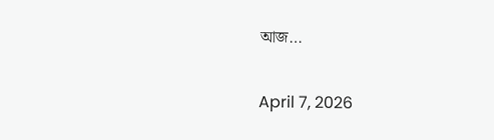আজ…

April 7, 2026